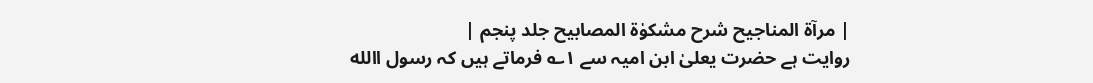| مرآۃ المناجیح شرح مشکوٰۃ المصابیح جلد پنجم |
روایت ہے حضرت یعلیٰ ابن امیہ سے ۱؎ فرماتے ہیں کہ رسول االله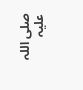صلی اللہ علیہ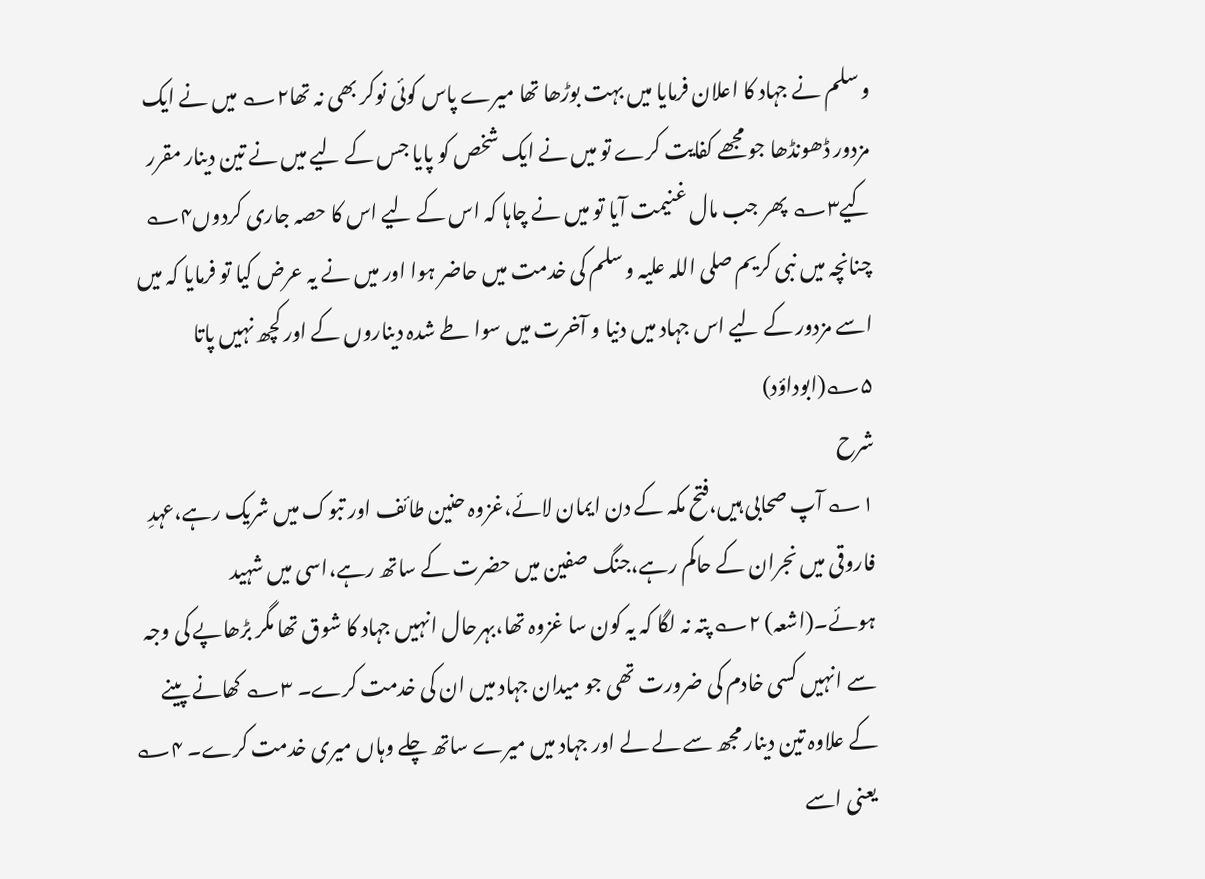و سلم نے جہاد کا اعلان فرمایا میں بہت بوڑھا تھا میرے پاس کوئی نوکر بھی نہ تھا۲؎ میں نے ایک مزدور ڈھونڈھا جو مجھے کفایت کرے تو میں نے ایک شخص کو پایا جس کے لیے میں نے تین دینار مقرر کیے۳؎ پھر جب مال غنیمت آیا تو میں نے چاہا کہ اس کے لیے اس کا حصہ جاری کردوں۴؎ چنانچہ میں نبی کریم صلی اللہ علیہ و سلم کی خدمت میں حاضر ہوا اور میں نے یہ عرض کیا تو فرمایا کہ میں اسے مزدور کے لیے اس جہاد میں دنیا و آخرت میں سوا طے شدہ دیناروں کے اور کچھ نہیں پاتا ۵؎(ابوداؤد)
شرح
۱؎ آپ صحابی ہیں،فتح مکہ کے دن ایمان لائے،غزوہ حنین طائف اور تبوک میں شریک رہے،عہدِ فاروقی میں نجران کے حاکم رہے،جنگ صفین میں حضرت کے ساتھ رہے،اسی میں شہید ہوئے۔(اشعہ) ۲؎ پتہ نہ لگا کہ یہ کون سا غزوہ تھا،بہرحال انہیں جہاد کا شوق تھا مگر بڑھاپے کی وجہ سے انہیں کسی خادم کی ضرورت تھی جو میدان جہاد میں ان کی خدمت کرے۔ ۳؎ کھانے پینے کے علاوہ تین دینار مجھ سے لے لے اور جہاد میں میرے ساتھ چلے وہاں میری خدمت کرے۔ ۴؎ یعنی اسے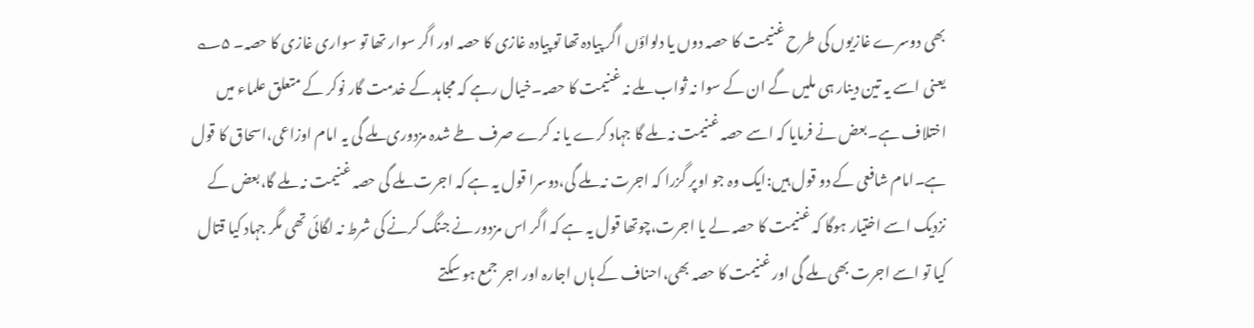بھی دوسرے غازیوں کی طرح غنیمت کا حصہ دوں یا دلواؤں اگر پیادہ تھا تو پیادہ غازی کا حصہ اور اگر سوار تھا تو سواری غازی کا حصہ۔ ۵؎ یعنی اسے یہ تین دینار ہی ملیں گے ان کے سوا نہ ثواب ملے نہ غنیمت کا حصہ۔خیال رہے کہ مجاہد کے خدمت گار نوکر کے متعلق علماء میں اختلاف ہے۔بعض نے فرمایا کہ اسے حصہ غنیمت نہ ملے گا جہاد کرے یا نہ کرے صرف طے شدہ مزدوری ملے گی یہ امام اوزاعی،اسحاق کا قول ہے۔امام شافعی کے دو قول ہیں:ایک وہ جو اوپر گزرا کہ اجرت نہ ملے گی،دوسرا قول یہ ہے کہ اجرت ملے گی حصہ غنیمت نہ ملے گا،بعض کے نزدیک اسے اختیار ہوگا کہ غنیمت کا حصہ لے یا اجرت،چوتھا قول یہ ہے کہ اگر اس مزدور نے جنگ کرنے کی شرط نہ لگائی تھی مگر جہاد کیا قتال کیا تو اسے اجرت بھی ملے گی اور غنیمت کا حصہ بھی،احناف کے ہاں اجارہ اور اجر جمع ہو سکتے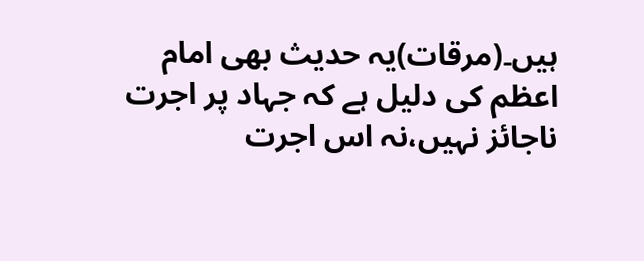ہیں۔(مرقات)یہ حدیث بھی امام اعظم کی دلیل ہے کہ جہاد پر اجرت ناجائز نہیں،نہ اس اجرت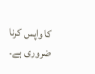کا واپس کرنا ضروری ہے۔